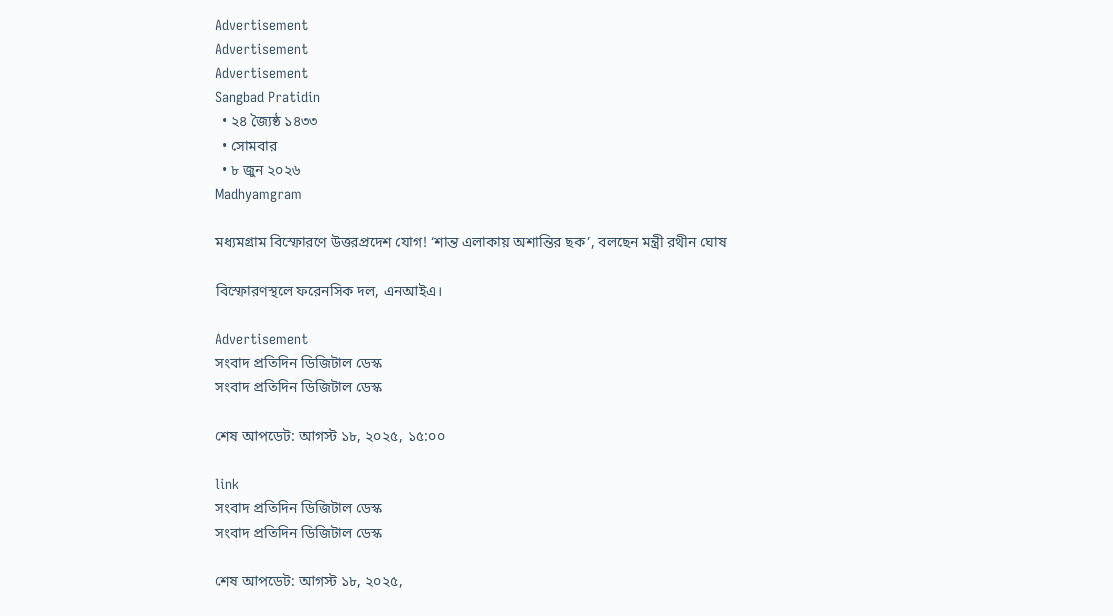Advertisement
Advertisement
Advertisement
Sangbad Pratidin
  • ২৪ জ্যৈষ্ঠ ১৪৩৩
  • সোমবার
  • ৮ জুন ২০২৬
Madhyamgram

মধ্যমগ্রাম বিস্ফোরণে উত্তরপ্রদেশ যোগ! ‘শান্ত এলাকায় অশান্তির ছক’, বলছেন মন্ত্রী রথীন ঘোষ

বিস্ফোরণস্থলে ফরেনসিক দল, এনআইএ।

Advertisement
সংবাদ প্রতিদিন ডিজিটাল ডেস্ক
সংবাদ প্রতিদিন ডিজিটাল ডেস্ক

শেষ আপডেট: আগস্ট ১৮, ২০২৫, ১৫:০০

link
সংবাদ প্রতিদিন ডিজিটাল ডেস্ক
সংবাদ প্রতিদিন ডিজিটাল ডেস্ক

শেষ আপডেট: আগস্ট ১৮, ২০২৫,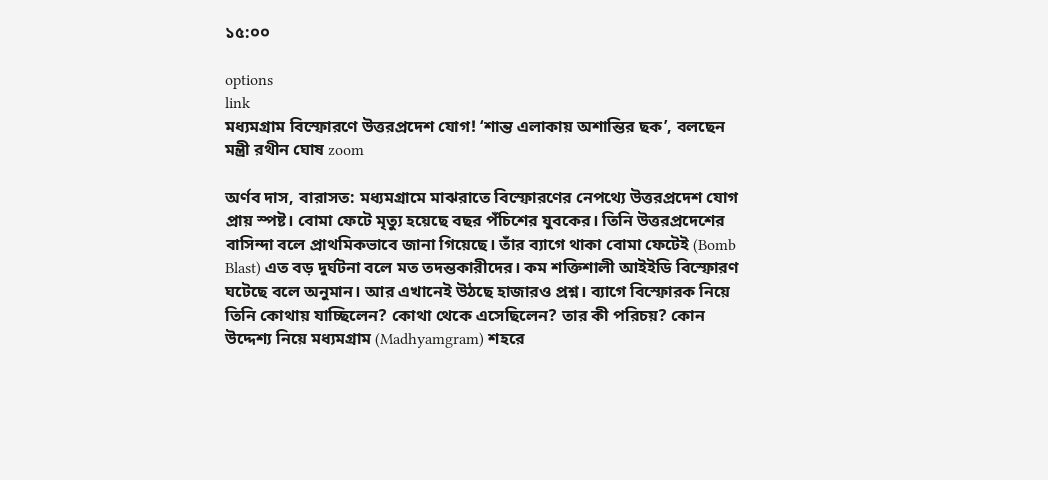১৫:০০

options
link
মধ্যমগ্রাম বিস্ফোরণে উত্তরপ্রদেশ যোগ! ‘শান্ত এলাকায় অশান্তির ছক’, বলছেন মন্ত্রী রথীন ঘোষ zoom

অর্ণব দাস, বারাসত: মধ্যমগ্রামে মাঝরাতে বিস্ফোরণের নেপথ্যে উত্তরপ্রদেশ যোগ প্রায় স্পষ্ট। বোমা ফেটে মৃত্যু হয়েছে বছর পঁচিশের যুবকের। তিনি উত্তরপ্রদেশের বাসিন্দা বলে প্রাথমিকভাবে জানা গিয়েছে। তাঁর ব্যাগে থাকা বোমা ফেটেই (Bomb Blast) এত বড় দুর্ঘটনা বলে মত তদন্তকারীদের। কম শক্তিশালী আইইডি বিস্ফোরণ ঘটেছে বলে অনুমান। আর এখানেই উঠছে হাজারও প্রশ্ন। ব্যাগে বিস্ফোরক নিয়ে তিনি কোথায় যাচ্ছিলেন? কোথা থেকে এসেছিলেন? তার কী পরিচয়? কোন উদ্দেশ্য নিয়ে মধ্যমগ্রাম (Madhyamgram) শহরে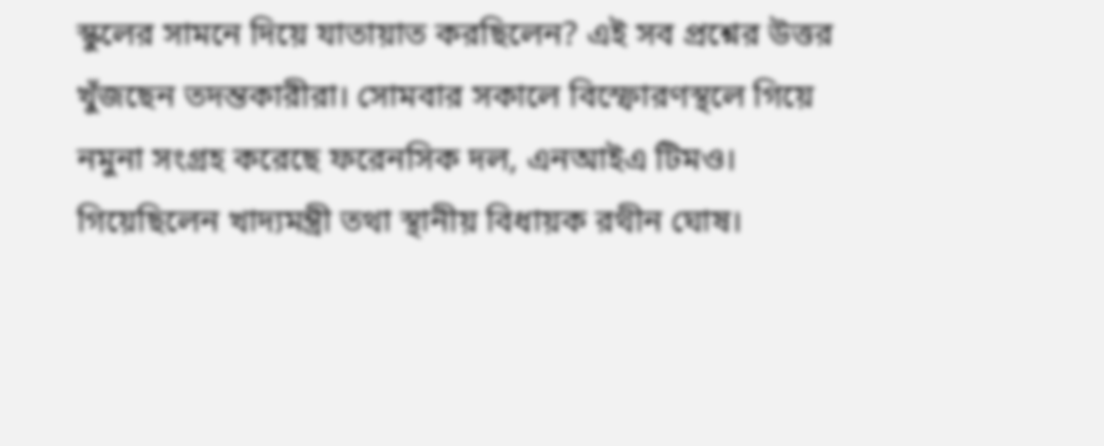স্কুলের সামনে দিয়ে যাতায়াত করছিলেন? এই সব প্রশ্নের উত্তর খুঁজছেন তদন্তকারীরা। সোমবার সকালে বিস্ফোরণস্থলে গিয়ে নমুনা সংগ্রহ করেছে ফরেনসিক দল, এনআইএ টিমও। গিয়েছিলেন খাদ্যমন্ত্রী তথা স্থানীয় বিধায়ক রথীন ঘোষ।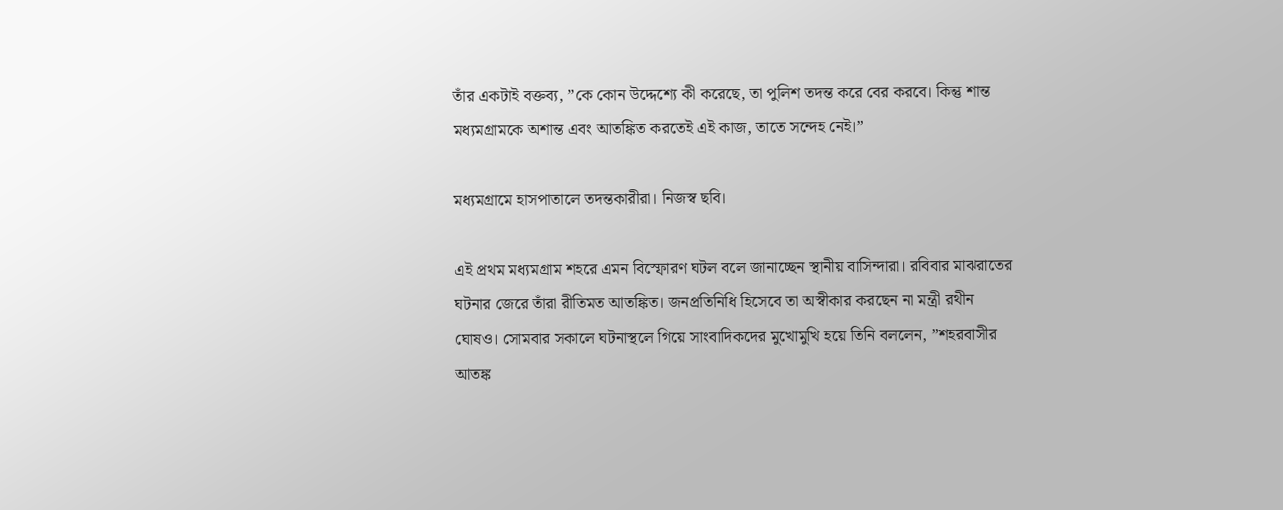তাঁর একটাই বক্তব্য, ”কে কোন উদ্দেশ্যে কী করেছে, তা পুলিশ তদন্ত করে বের করবে। কিন্তু শান্ত মধ্যমগ্রামকে অশান্ত এবং আতঙ্কিত করতেই এই কাজ, তাতে সন্দেহ নেই।”

মধ্যমগ্রামে হাসপাতালে তদন্তকারীরা। নিজস্ব ছবি।

এই প্রথম মধ্যমগ্রাম শহরে এমন বিস্ফোরণ ঘটল বলে জানাচ্ছেন স্থানীয় বাসিন্দারা। রবিবার মাঝরাতের ঘটনার জেরে তাঁরা রীতিমত আতঙ্কিত। জনপ্রতিনিধি হিসেবে তা অস্বীকার করছেন না মন্ত্রী রথীন ঘোষও। সোমবার সকালে ঘটনাস্থলে গিয়ে সাংবাদিকদের মুখোমুখি হয়ে তিনি বললেন, ”শহরবাসীর আতঙ্ক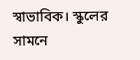স্বাভাবিক। স্কুলের সামনে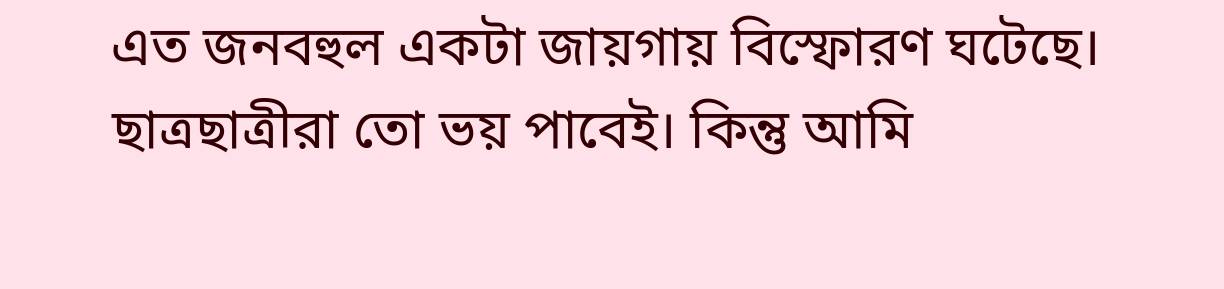এত জনবহুল একটা জায়গায় বিস্ফোরণ ঘটেছে। ছাত্রছাত্রীরা তো ভয় পাবেই। কিন্তু আমি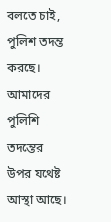বলতে চাই, পুলিশ তদন্ত করছে। আমাদের পুলিশি তদন্তের উপর যথেষ্ট আস্থা আছে।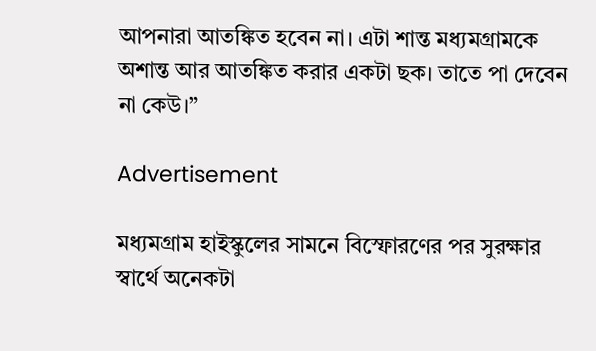আপনারা আতঙ্কিত হবেন না। এটা শান্ত মধ্যমগ্রামকে অশান্ত আর আতঙ্কিত করার একটা ছক। তাতে পা দেবেন না কেউ।”

Advertisement

মধ্যমগ্রাম হাইস্কুলের সামনে বিস্ফোরণের পর সুরক্ষার স্বার্থে অনেকটা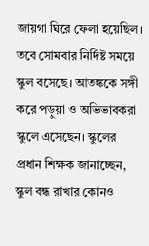জায়গা ঘিরে ফেলা হয়েছিল। তবে সোমবার নির্দিষ্ট সময়ে স্কুল বসেছে। আতঙ্ককে সঙ্গী করে পড়ুয়া ও অভিভাবকরা স্কুলে এসেছেন। স্কুলের প্রধান শিক্ষক জানাচ্ছেন, স্কুল বন্ধ রাখার কোনও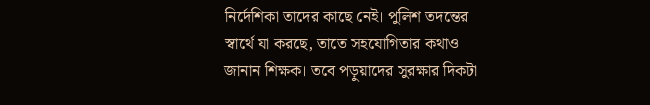নির্দেশিকা তাদের কাছে নেই। পুলিশ তদন্তের স্বার্থে যা করছে, তাতে সহযোগিতার কথাও জানান শিক্ষক। তবে পড়ুয়াদের সুরক্ষার দিকটা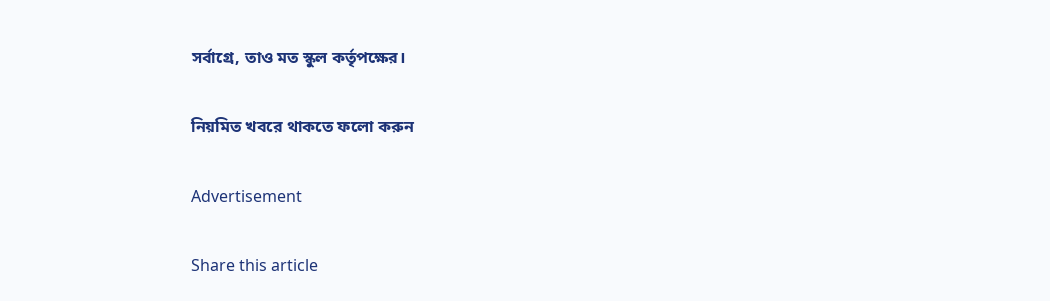সর্বাগ্রে, তাও মত স্কুল কর্তৃপক্ষের।

নিয়মিত খবরে থাকতে ফলো করুন

Advertisement

Share this article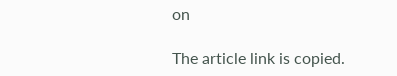on

The article link is copied.